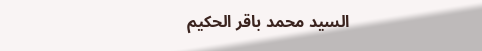السيد محمد باقر الحكيم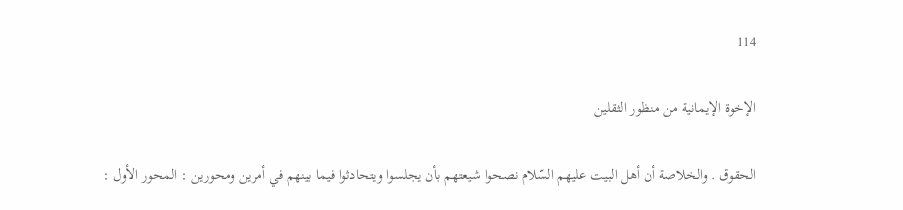114

الإخوة الإيمانية من منظور الثقلين

الحقوق . والخلاصة أن أهل البيت عليهم السّلام نصحوا شيعتهم بأن يجلسوا ويتحادثوا فيما بينهم في أمرين ومحورين : المحور الأول :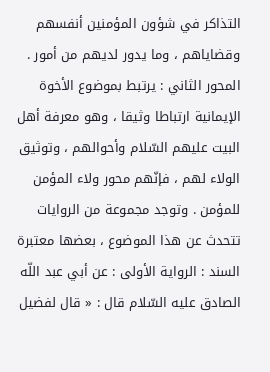التذاكر في شؤون المؤمنين أنفسهم وقضاياهم ، وما يدور لديهم من أمور . المحور الثاني : يرتبط بموضوع الأخوة الإيمانية ارتباطا وثيقا ، وهو معرفة أهل البيت عليهم السّلام وأحوالهم ، وتوثيق الولاء لهم ، فإنّهم محور ولاء المؤمن للمؤمن . وتوجد مجموعة من الروايات تتحدث عن هذا الموضوع ، بعضها معتبرة السند : الرواية الأولى : عن أبي عبد اللّه الصادق عليه السّلام قال : « قال لفضيل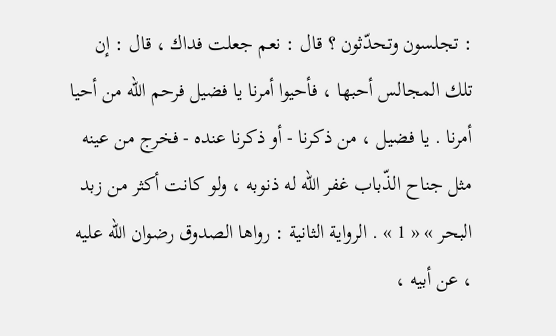: تجلسون وتحدّثون ؟ قال : نعم جعلت فداك ، قال : إن تلك المجالس أحبها ، فأحيوا أمرنا يا فضيل فرحم اللّه من أحيا أمرنا . يا فضيل ، من ذكرنا - أو ذكرنا عنده - فخرج من عينه مثل جناح الذّباب غفر اللّه له ذنوبه ، ولو كانت أكثر من زبد البحر » « 1 » . الرواية الثانية : رواها الصدوق رضوان اللّه عليه ، عن أبيه ،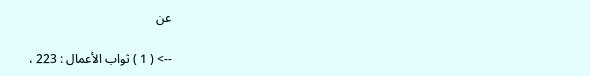عن

--> ( 1 ) ثواب الأعمال : 223 ،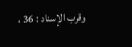وقرب الإسناد : 36 ،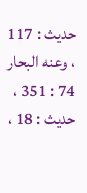حديث : 117 ، وعنه البحار 74 : 351 ، حديث : 18 ،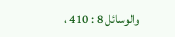والوسائل 8 : 410 ،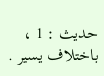حديث : 1 ، باختلاف يسير .